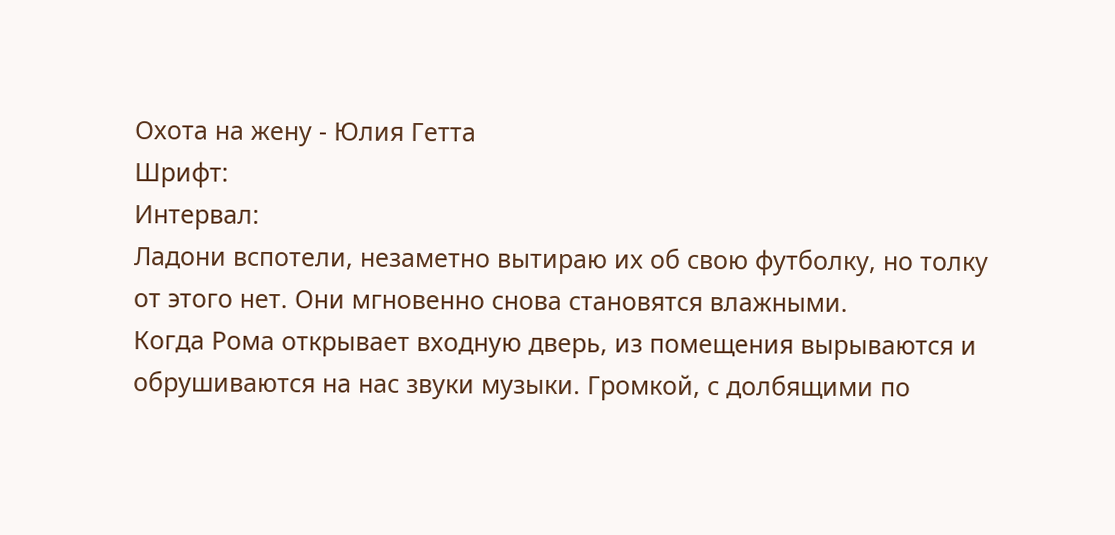Охота на жену - Юлия Гетта
Шрифт:
Интервал:
Ладони вспотели, незаметно вытираю их об свою футболку, но толку от этого нет. Они мгновенно снова становятся влажными.
Когда Рома открывает входную дверь, из помещения вырываются и обрушиваются на нас звуки музыки. Громкой, с долбящими по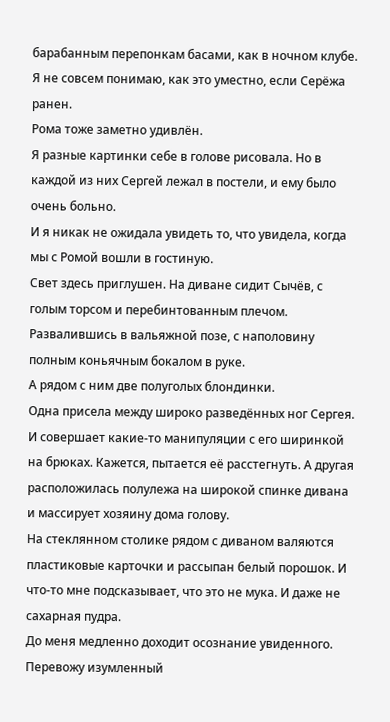барабанным перепонкам басами, как в ночном клубе.
Я не совсем понимаю, как это уместно, если Серёжа ранен.
Рома тоже заметно удивлён.
Я разные картинки себе в голове рисовала. Но в каждой из них Сергей лежал в постели, и ему было очень больно.
И я никак не ожидала увидеть то, что увидела, когда мы с Ромой вошли в гостиную.
Свет здесь приглушен. На диване сидит Сычёв, с голым торсом и перебинтованным плечом. Развалившись в вальяжной позе, с наполовину полным коньячным бокалом в руке.
А рядом с ним две полуголых блондинки.
Одна присела между широко разведённых ног Сергея. И совершает какие-то манипуляции с его ширинкой на брюках. Кажется, пытается её расстегнуть. А другая расположилась полулежа на широкой спинке дивана и массирует хозяину дома голову.
На стеклянном столике рядом с диваном валяются пластиковые карточки и рассыпан белый порошок. И что-то мне подсказывает, что это не мука. И даже не сахарная пудра.
До меня медленно доходит осознание увиденного. Перевожу изумленный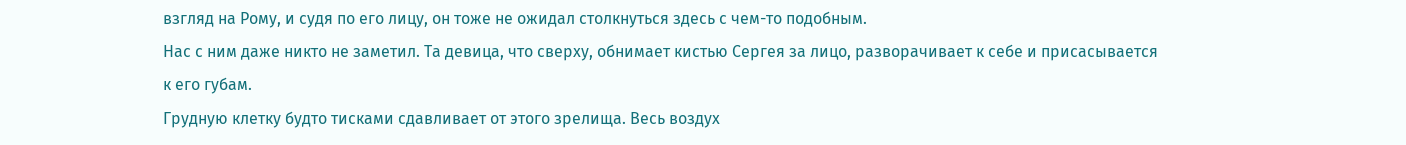взгляд на Рому, и судя по его лицу, он тоже не ожидал столкнуться здесь с чем-то подобным.
Нас с ним даже никто не заметил. Та девица, что сверху, обнимает кистью Сергея за лицо, разворачивает к себе и присасывается к его губам.
Грудную клетку будто тисками сдавливает от этого зрелища. Весь воздух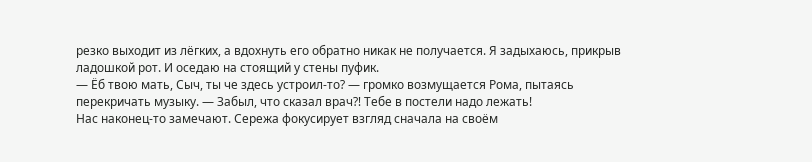резко выходит из лёгких, а вдохнуть его обратно никак не получается. Я задыхаюсь, прикрыв ладошкой рот. И оседаю на стоящий у стены пуфик.
— Ёб твою мать, Сыч, ты че здесь устроил-то? — громко возмущается Рома, пытаясь перекричать музыку. — Забыл, что сказал врач⁈ Тебе в постели надо лежать!
Нас наконец-то замечают. Сережа фокусирует взгляд сначала на своём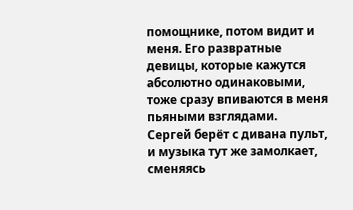помощнике, потом видит и меня. Его развратные девицы, которые кажутся абсолютно одинаковыми, тоже сразу впиваются в меня пьяными взглядами.
Сергей берёт с дивана пульт, и музыка тут же замолкает, сменяясь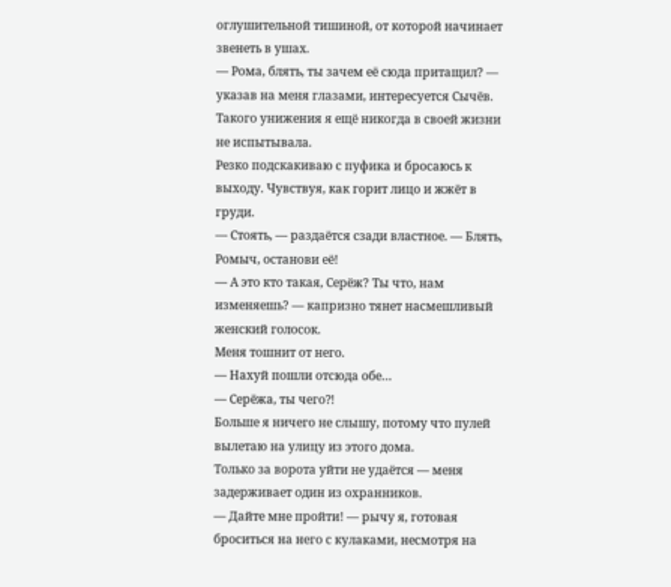оглушительной тишиной, от которой начинает звенеть в ушах.
— Рома, блять, ты зачем её сюда притащил? — указав на меня глазами, интересуется Сычёв.
Такого унижения я ещё никогда в своей жизни не испытывала.
Резко подскакиваю с пуфика и бросаюсь к выходу. Чувствуя, как горит лицо и жжёт в груди.
— Стоять, — раздаётся сзади властное. — Блять, Ромыч, останови её!
— А это кто такая, Серёж? Ты что, нам изменяешь? — капризно тянет насмешливый женский голосок.
Меня тошнит от него.
— Нахуй пошли отсюда обе…
— Серёжа, ты чего⁈
Больше я ничего не слышу, потому что пулей вылетаю на улицу из этого дома.
Только за ворота уйти не удаётся — меня задерживает один из охранников.
— Дайте мне пройти! — рычу я, готовая броситься на него с кулаками, несмотря на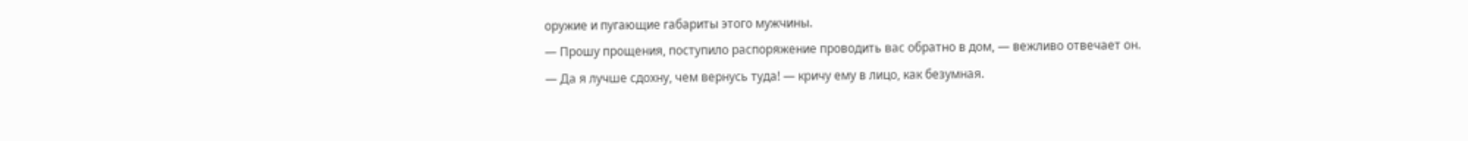оружие и пугающие габариты этого мужчины.
— Прошу прощения, поступило распоряжение проводить вас обратно в дом, — вежливо отвечает он.
— Да я лучше сдохну, чем вернусь туда! — кричу ему в лицо, как безумная.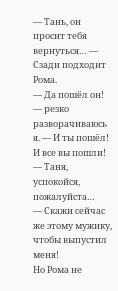— Тань, он просит тебя вернуться… — Сзади подходит Рома.
— Да пошёл он! — резко разворачиваюсь я. — И ты пошёл! И все вы пошли!
— Таня, успокойся, пожалуйста…
— Скажи сейчас же этому мужику, чтобы выпустил меня!
Но Рома не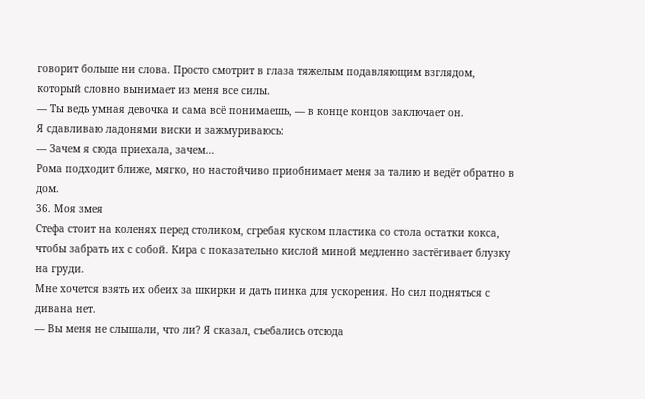говорит больше ни слова. Просто смотрит в глаза тяжелым подавляющим взглядом, который словно вынимает из меня все силы.
— Ты ведь умная девочка и сама всё понимаешь, — в конце концов заключает он.
Я сдавливаю ладонями виски и зажмуриваюсь:
— Зачем я сюда приехала, зачем…
Рома подходит ближе, мягко, но настойчиво приобнимает меня за талию и ведёт обратно в дом.
36. Моя змея
Стефа стоит на коленях перед столиком, сгребая куском пластика со стола остатки кокса, чтобы забрать их с собой. Кира с показательно кислой миной медленно застёгивает блузку на груди.
Мне хочется взять их обеих за шкирки и дать пинка для ускорения. Но сил подняться с дивана нет.
— Вы меня не слышали, что ли? Я сказал, съебались отсюда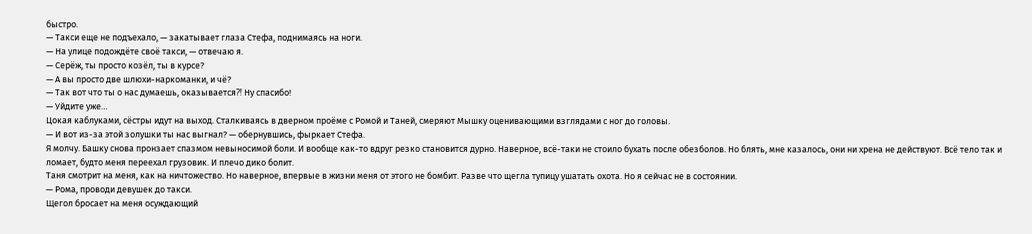быстро.
— Такси еще не подъехало, — закатывает глаза Стефа, поднимаясь на ноги.
— На улице подождёте своё такси, — отвечаю я.
— Серёж, ты просто козёл, ты в курсе?
— А вы просто две шлюхи-наркоманки, и чё?
— Так вот что ты о нас думаешь, оказывается⁈ Ну спасибо!
— Уйдите уже…
Цокая каблуками, сёстры идут на выход. Сталкиваясь в дверном проёме с Ромой и Таней, смеряют Мышку оценивающими взглядами с ног до головы.
— И вот из-за этой золушки ты нас выгнал? — обернувшись, фыркает Стефа.
Я молчу. Башку снова пронзает спазмом невыносимой боли. И вообще как-то вдруг резко становится дурно. Наверное, всё-таки не стоило бухать после обезболов. Но блять, мне казалось, они ни хрена не действуют. Всё тело так и ломает, будто меня переехал грузовик. И плечо дико болит.
Таня смотрит на меня, как на ничтожество. Но наверное, впервые в жизни меня от этого не бомбит. Разве что щегла тупицу ушатать охота. Но я сейчас не в состоянии.
— Рома, проводи девушек до такси.
Щегол бросает на меня осуждающий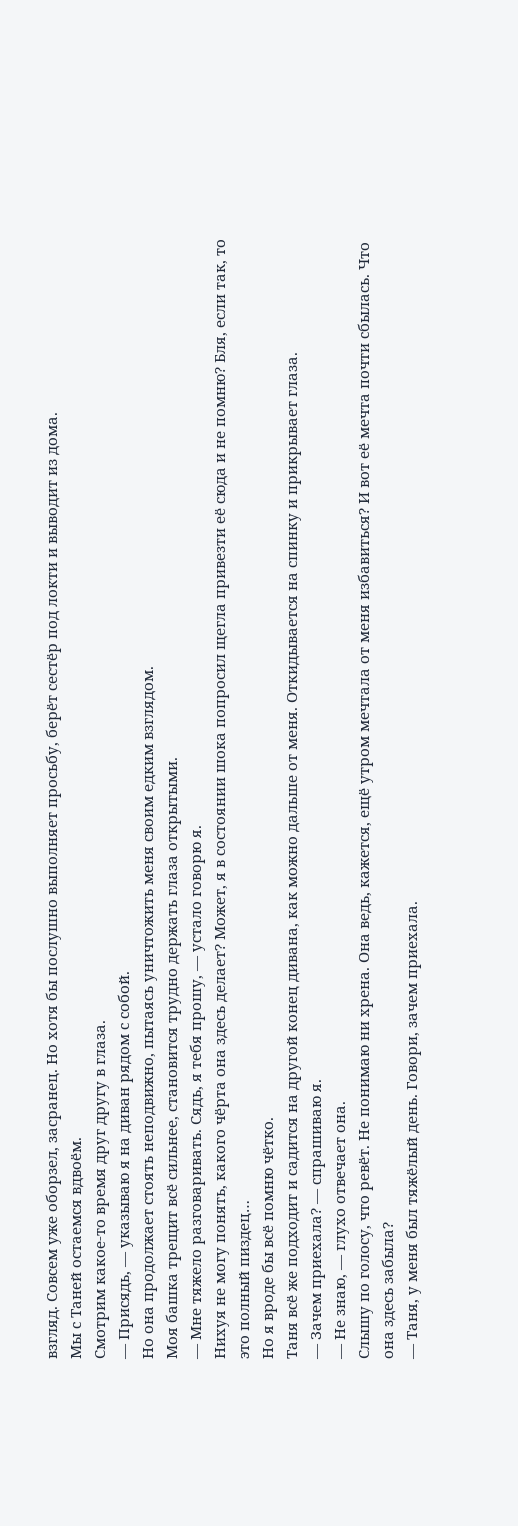взгляд. Совсем уже оборзел, засранец. Но хотя бы послушно выполняет просьбу, берёт сестёр под локти и выводит из дома.
Мы с Таней остаемся вдвоём.
Смотрим какое-то время друг другу в глаза.
— Присядь, — указываю я на диван рядом с собой.
Но она продолжает стоять неподвижно, пытаясь уничтожить меня своим едким взглядом.
Моя башка трещит всё сильнее, становится трудно держать глаза открытыми.
— Мне тяжело разговаривать. Сядь, я тебя прошу, — устало говорю я.
Нихуя не могу понять, какого чёрта она здесь делает? Может, я в состоянии шока попросил щегла привезти её сюда и не помню? Бля, если так, то это полный пиздец…
Но я вроде бы всё помню чётко.
Таня всё же подходит и садится на другой конец дивана, как можно дальше от меня. Откидывается на спинку и прикрывает глаза.
— Зачем приехала? — спрашиваю я.
— Не знаю, — глухо отвечает она.
Слышу по голосу, что ревёт. Не понимаю ни хрена. Она ведь, кажется, ещё утром мечтала от меня избавиться? И вот её мечта почти сбылась. Что она здесь забыла?
— Таня, у меня был тяжёлый день. Говори, зачем приехала.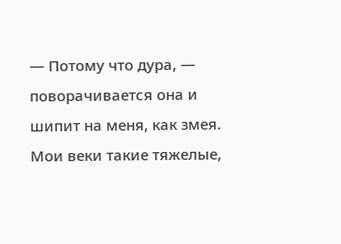— Потому что дура, — поворачивается она и шипит на меня, как змея.
Мои веки такие тяжелые,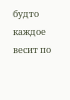будто каждое весит по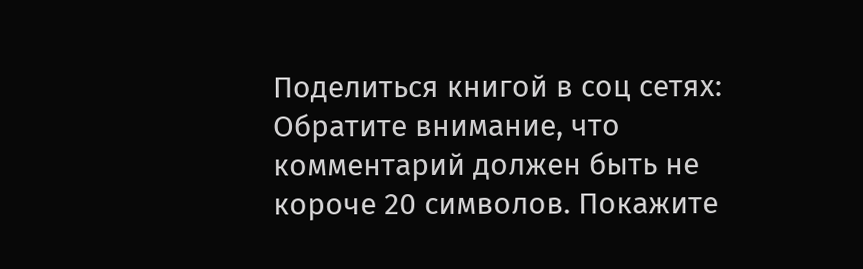Поделиться книгой в соц сетях:
Обратите внимание, что комментарий должен быть не короче 20 символов. Покажите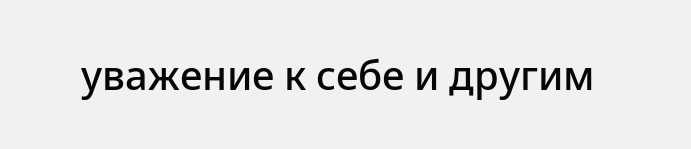уважение к себе и другим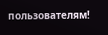пользователям!